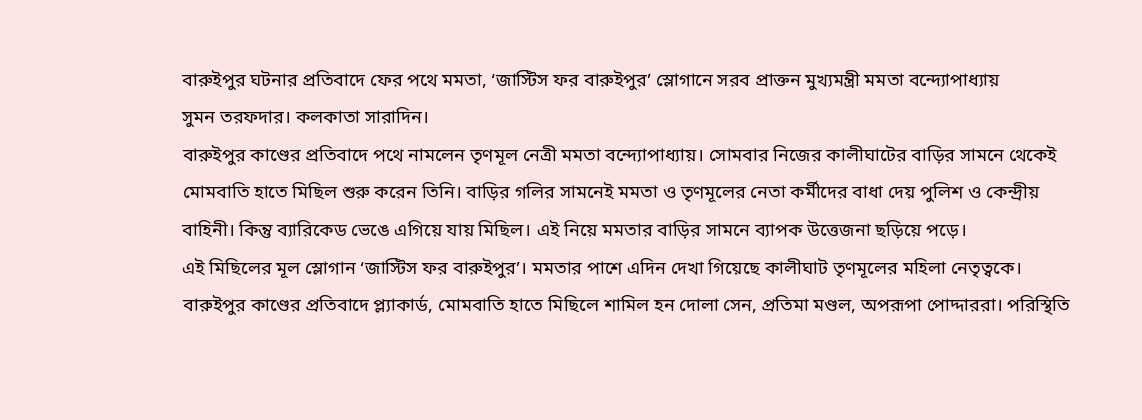বারুইপুর ঘটনার প্রতিবাদে ফের পথে মমতা, ‘জাস্টিস ফর বারুইপুর’ স্লোগানে সরব প্রাক্তন মুখ্যমন্ত্রী মমতা বন্দ্যোপাধ্যায়
সুমন তরফদার। কলকাতা সারাদিন।
বারুইপুর কাণ্ডের প্রতিবাদে পথে নামলেন তৃণমূল নেত্রী মমতা বন্দ্যোপাধ্যায়। সোমবার নিজের কালীঘাটের বাড়ির সামনে থেকেই মোমবাতি হাতে মিছিল শুরু করেন তিনি। বাড়ির গলির সামনেই মমতা ও তৃণমূলের নেতা কর্মীদের বাধা দেয় পুলিশ ও কেন্দ্রীয় বাহিনী। কিন্তু ব্যারিকেড ভেঙে এগিয়ে যায় মিছিল। এই নিয়ে মমতার বাড়ির সামনে ব্যাপক উত্তেজনা ছড়িয়ে পড়ে।
এই মিছিলের মূল স্লোগান ‘জাস্টিস ফর বারুইপুর’। মমতার পাশে এদিন দেখা গিয়েছে কালীঘাট তৃণমূলের মহিলা নেতৃত্বকে। বারুইপুর কাণ্ডের প্রতিবাদে প্ল্যাকার্ড, মোমবাতি হাতে মিছিলে শামিল হন দোলা সেন, প্রতিমা মণ্ডল, অপরূপা পোদ্দাররা। পরিস্থিতি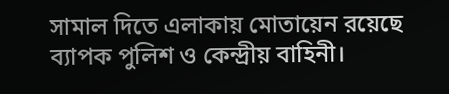সামাল দিতে এলাকায় মোতায়েন রয়েছে ব্যাপক পুলিশ ও কেন্দ্রীয় বাহিনী।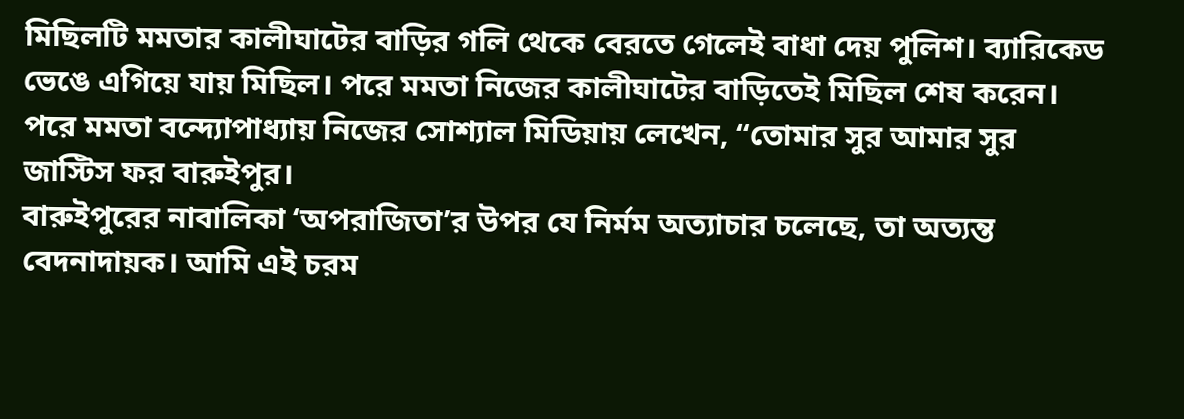মিছিলটি মমতার কালীঘাটের বাড়ির গলি থেকে বেরতে গেলেই বাধা দেয় পুলিশ। ব্যারিকেড ভেঙে এগিয়ে যায় মিছিল। পরে মমতা নিজের কালীঘাটের বাড়িতেই মিছিল শেষ করেন।
পরে মমতা বন্দ্যোপাধ্যায় নিজের সোশ্যাল মিডিয়ায় লেখেন, “তোমার সুর আমার সুর
জাস্টিস ফর বারুইপুর।
বারুইপুরের নাবালিকা ‘অপরাজিতা’র উপর যে নির্মম অত্যাচার চলেছে, তা অত্যন্ত বেদনাদায়ক। আমি এই চরম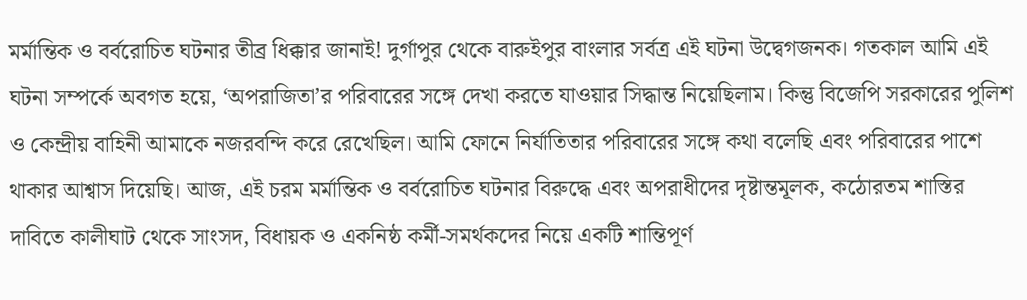মর্মান্তিক ও বর্বরোচিত ঘটনার তীব্র ধিক্কার জানাই! দুর্গাপুর থেকে বারুইপুর বাংলার সর্বত্র এই ঘটনা উদ্বেগজনক। গতকাল আমি এই ঘটনা সম্পর্কে অবগত হয়ে, ‘অপরাজিতা’র পরিবারের সঙ্গে দেখা করতে যাওয়ার সিদ্ধান্ত নিয়েছিলাম। কিন্তু বিজেপি সরকারের পুলিশ ও কেন্দ্রীয় বাহিনী আমাকে নজরবন্দি করে রেখেছিল। আমি ফোনে নির্যাতিতার পরিবারের সঙ্গে কথা বলেছি এবং পরিবারের পাশে থাকার আশ্বাস দিয়েছি। আজ, এই চরম মর্মান্তিক ও বর্বরোচিত ঘটনার বিরুদ্ধে এবং অপরাধীদের দৃষ্টান্তমূলক, কঠোরতম শাস্তির দাবিতে কালীঘাট থেকে সাংসদ, বিধায়ক ও একনিষ্ঠ কর্মী-সমর্থকদের নিয়ে একটি শান্তিপূর্ণ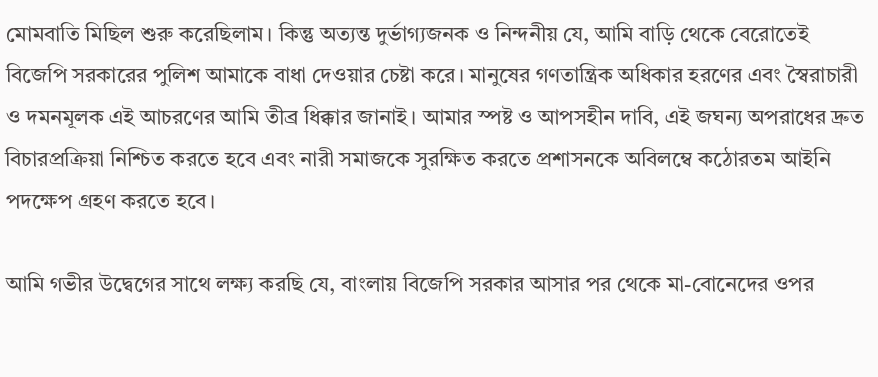মোমবাতি মিছিল শুরু করেছিলাম। কিন্তু অত্যন্ত দুর্ভাগ্যজনক ও নিন্দনীয় যে, আমি বাড়ি থেকে বেরোতেই বিজেপি সরকারের পুলিশ আমাকে বাধা দেওয়ার চেষ্টা করে। মানুষের গণতান্ত্রিক অধিকার হরণের এবং স্বৈরাচারী ও দমনমূলক এই আচরণের আমি তীব্র ধিক্কার জানাই। আমার স্পষ্ট ও আপসহীন দাবি, এই জঘন্য অপরাধের দ্রুত বিচারপ্রক্রিয়া নিশ্চিত করতে হবে এবং নারী সমাজকে সুরক্ষিত করতে প্রশাসনকে অবিলম্বে কঠোরতম আইনি পদক্ষেপ গ্রহণ করতে হবে।

আমি গভীর উদ্বেগের সাথে লক্ষ্য করছি যে, বাংলায় বিজেপি সরকার আসার পর থেকে মা-বোনেদের ওপর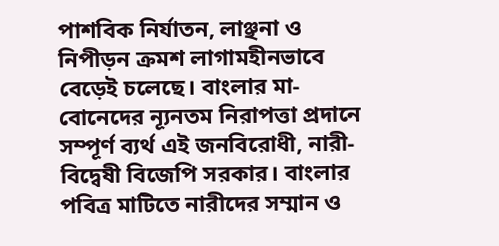পাশবিক নির্যাতন, লাঞ্ছনা ও নিপীড়ন ক্রমশ লাগামহীনভাবে বেড়েই চলেছে। বাংলার মা-বোনেদের ন্যূনতম নিরাপত্তা প্রদানে সম্পূর্ণ ব্যর্থ এই জনবিরোধী, নারী-বিদ্বেষী বিজেপি সরকার। বাংলার পবিত্র মাটিতে নারীদের সম্মান ও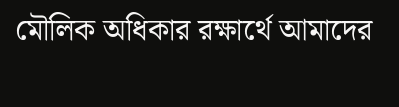মৌলিক অধিকার রক্ষার্থে আমাদের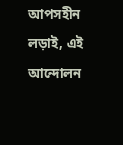আপসহীন লড়াই, এই আন্দোলন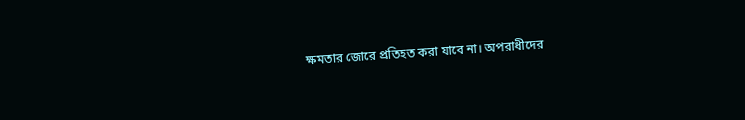ক্ষমতার জোরে প্রতিহত করা যাবে না। অপরাধীদের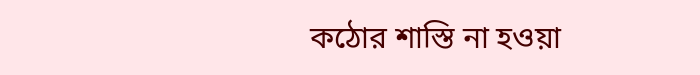কঠোর শাস্তি না হওয়া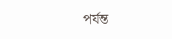পর্যন্ত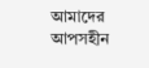আমাদের আপসহীন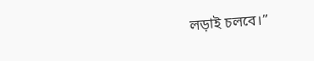লড়াই চলবে।”